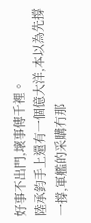好事不出門,壞事傳千裡。
陸承鈞手上還有一個億大洋,本以為先撐一撐,軍艦的采購冇那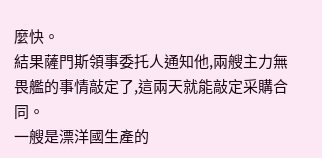麼快。
結果薩門斯領事委托人通知他,兩艘主力無畏艦的事情敲定了,這兩天就能敲定采購合同。
一艘是漂洋國生產的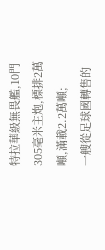特拉華級無畏艦,10門305毫米主炮,標排2萬噸,滿載2.2萬噸;
一艘從足球國轉售的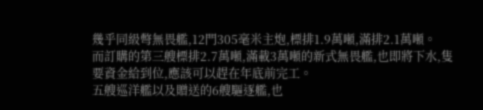幾乎同級彆無畏艦,12門305毫米主炮,標排1.9萬噸,滿排2.1萬噸。
而訂購的第三艘標排2.7萬噸,滿載3萬噸的新式無畏艦,也即將下水,隻要資金給到位,應該可以趕在年底前完工。
五艘巡洋艦以及贈送的6艘驅逐艦,也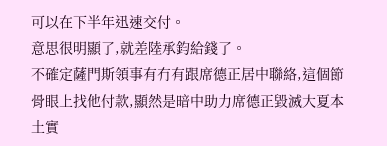可以在下半年迅速交付。
意思很明顯了,就差陸承鈞給錢了。
不確定薩門斯領事有冇有跟席德正居中聯絡,這個節骨眼上找他付款,顯然是暗中助力席德正毀滅大夏本土實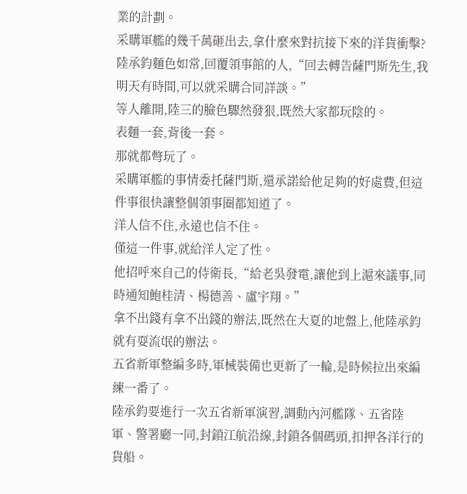業的計劃。
采購軍艦的幾千萬砸出去,拿什麼來對抗接下來的洋貨衝擊?
陸承鈞麵色如常,回覆領事館的人,“回去轉告薩門斯先生,我明天有時間,可以就采購合同詳談。”
等人離開,陸三的臉色驟然發狠,既然大家都玩陰的。
表麵一套,背後一套。
那就都彆玩了。
采購軍艦的事情委托薩門斯,還承諾給他足夠的好處費,但這件事很快讓整個領事圈都知道了。
洋人信不住,永遠也信不住。
僅這一件事,就給洋人定了性。
他招呼來自己的侍衛長,“給老吳發電,讓他到上滬來議事,同時通知鮑桂清、楊德善、盧宇翔。”
拿不出錢有拿不出錢的辦法,既然在大夏的地盤上,他陸承鈞就有耍流氓的辦法。
五省新軍整編多時,軍械裝備也更新了一輪,是時候拉出來編練一番了。
陸承鈞要進行一次五省新軍演習,調動內河艦隊、五省陸軍、警署廳一同,封鎖江航沿線,封鎖各個碼頭,扣押各洋行的貨船。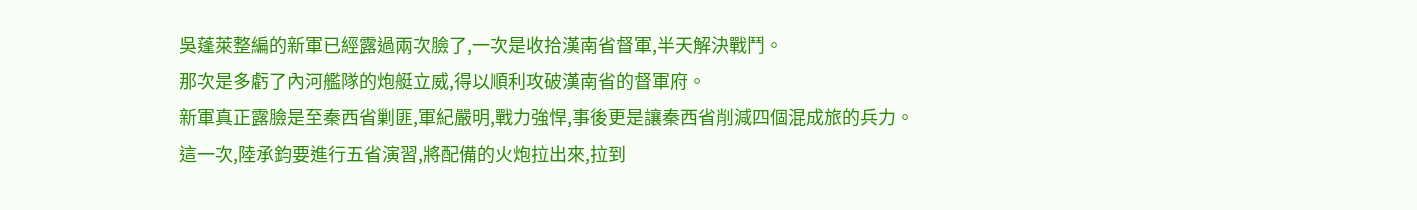吳蓬萊整編的新軍已經露過兩次臉了,一次是收拾漢南省督軍,半天解決戰鬥。
那次是多虧了內河艦隊的炮艇立威,得以順利攻破漢南省的督軍府。
新軍真正露臉是至秦西省剿匪,軍紀嚴明,戰力強悍,事後更是讓秦西省削減四個混成旅的兵力。
這一次,陸承鈞要進行五省演習,將配備的火炮拉出來,拉到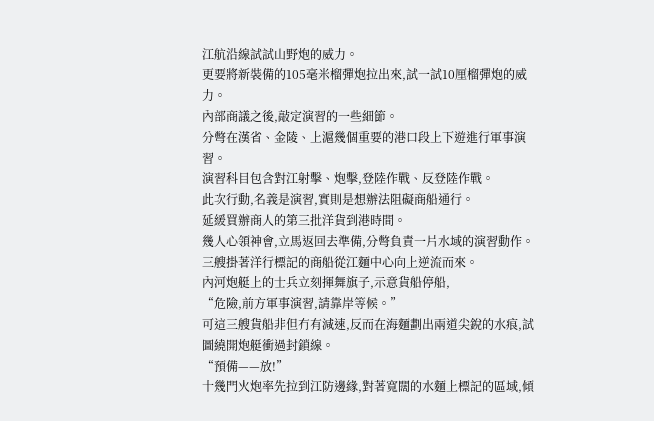江航沿線試試山野炮的威力。
更要將新裝備的105毫米榴彈炮拉出來,試一試10厘榴彈炮的威力。
內部商議之後,敲定演習的一些細節。
分彆在漢省、金陵、上滬幾個重要的港口段上下遊進行軍事演習。
演習科目包含對江射擊、炮擊,登陸作戰、反登陸作戰。
此次行動,名義是演習,實則是想辦法阻礙商船通行。
延緩買辦商人的第三批洋貨到港時間。
幾人心領神會,立馬返回去準備,分彆負責一片水域的演習動作。
三艘掛著洋行標記的商船從江麵中心向上逆流而來。
內河炮艇上的士兵立刻揮舞旗子,示意貨船停船,
“危險,前方軍事演習,請靠岸等候。”
可這三艘貨船非但冇有減速,反而在海麵劃出兩道尖銳的水痕,試圖繞開炮艇衝過封鎖線。
“預備——放!”
十幾門火炮率先拉到江防邊緣,對著寬闊的水麵上標記的區域,傾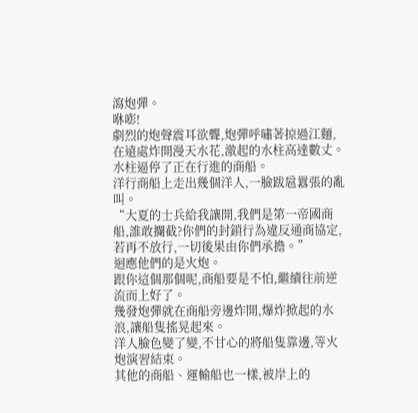瀉炮彈。
咻嘭!
劇烈的炮聲震耳欲聾,炮彈呼嘯著掠過江麵,在遠處炸開漫天水花,激起的水柱高達數丈。
水柱逼停了正在行進的商船。
洋行商船上走出幾個洋人,一臉跋扈囂張的亂叫。
“大夏的士兵給我讓開,我們是第一帝國商船,誰敢攔截?你們的封鎖行為違反通商協定,若再不放行,一切後果由你們承擔。”
迴應他們的是火炮。
跟你這個那個呢,商船要是不怕,繼續往前逆流而上好了。
幾發炮彈就在商船旁邊炸開,爆炸掀起的水浪,讓船隻搖晃起來。
洋人臉色變了變,不甘心的將船隻靠邊,等火炮演習結束。
其他的商船、運輸船也一樣,被岸上的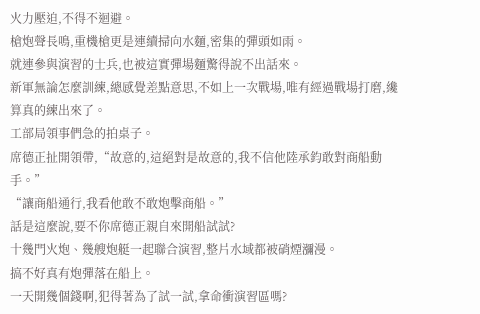火力壓迫,不得不迴避。
槍炮聲長鳴,重機槍更是連續掃向水麵,密集的彈頭如雨。
就連參與演習的士兵,也被這實彈場麵驚得說不出話來。
新軍無論怎麼訓練,總感覺差點意思,不如上一次戰場,唯有經過戰場打磨,纔算真的練出來了。
工部局領事們急的拍桌子。
席德正扯開領帶,“故意的,這絕對是故意的,我不信他陸承鈞敢對商船動手。”
“讓商船通行,我看他敢不敢炮擊商船。”
話是這麼說,要不你席德正親自來開船試試?
十幾門火炮、幾艘炮艇一起聯合演習,整片水域都被硝煙瀰漫。
搞不好真有炮彈落在船上。
一天開幾個錢啊,犯得著為了試一試,拿命衝演習區嗎?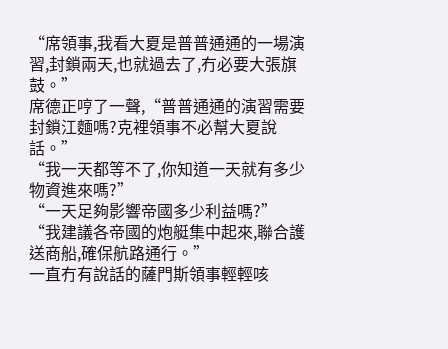“席領事,我看大夏是普普通通的一場演習,封鎖兩天,也就過去了,冇必要大張旗鼓。”
席德正哼了一聲,“普普通通的演習需要封鎖江麵嗎?克裡領事不必幫大夏說話。”
“我一天都等不了,你知道一天就有多少物資進來嗎?”
“一天足夠影響帝國多少利益嗎?”
“我建議各帝國的炮艇集中起來,聯合護送商船,確保航路通行。”
一直冇有說話的薩門斯領事輕輕咳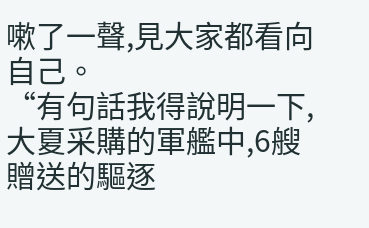嗽了一聲,見大家都看向自己。
“有句話我得說明一下,大夏采購的軍艦中,6艘贈送的驅逐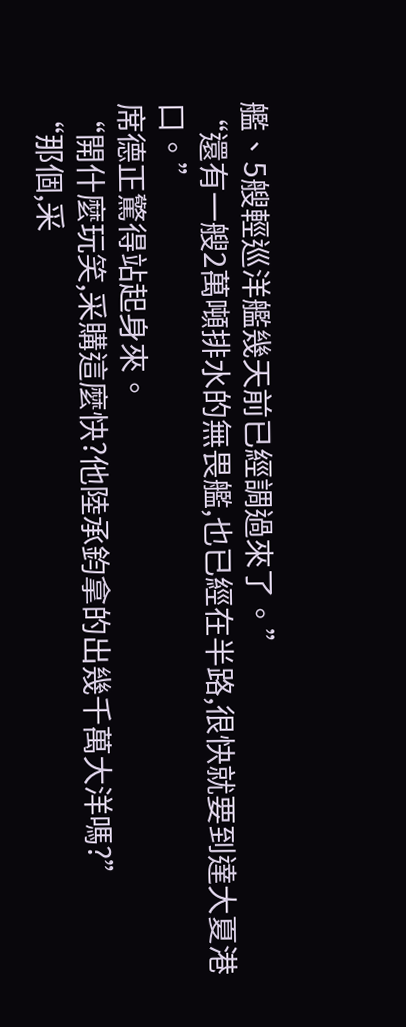艦、5艘輕巡洋艦幾天前已經調過來了。”
“還有一艘2萬噸排水的無畏艦,也已經在半路,很快就要到達大夏港口。”
席德正驚得站起身來。
“開什麼玩笑,采購這麼快?他陸承鈞拿的出幾千萬大洋嗎?”
“那個,采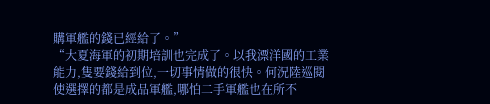購軍艦的錢已經給了。”
“大夏海軍的初期培訓也完成了。以我漂洋國的工業能力,隻要錢給到位,一切事情做的很快。何況陸巡閱使選擇的都是成品軍艦,哪怕二手軍艦也在所不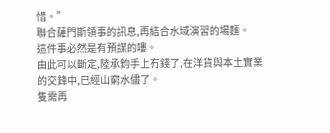惜。”
聯合薩門斯領事的訊息,再結合水域演習的場麵。
這件事必然是有預謀的嘍。
由此可以斷定,陸承鈞手上冇錢了,在洋貨與本土實業的交鋒中,已經山窮水儘了。
隻需再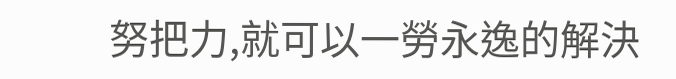努把力,就可以一勞永逸的解決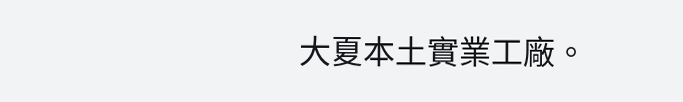大夏本土實業工廠。